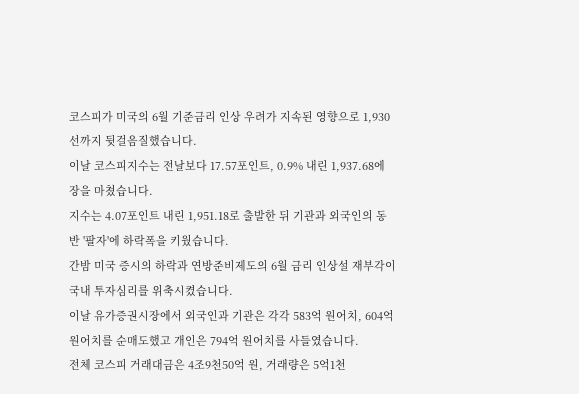코스피가 미국의 6월 기준금리 인상 우려가 지속된 영향으로 1,930선까지 뒷걸음질했습니다.
이날 코스피지수는 전날보다 17.57포인트, 0.9% 내린 1,937.68에 장을 마쳤습니다.
지수는 4.07포인트 내린 1,951.18로 출발한 뒤 기관과 외국인의 동반 '팔자'에 하락폭을 키웠습니다.
간밤 미국 증시의 하락과 연방준비제도의 6월 금리 인상설 재부각이 국내 투자심리를 위축시켰습니다.
이날 유가증권시장에서 외국인과 기관은 각각 583억 원어치, 604억 원어치를 순매도했고 개인은 794억 원어치를 사들였습니다.
전체 코스피 거래대금은 4조9천50억 원, 거래량은 5억1천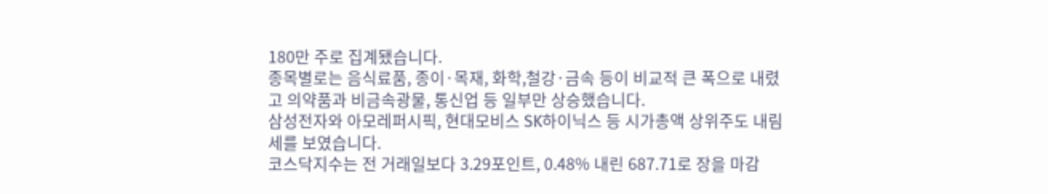180만 주로 집계됐습니다.
종목별로는 음식료품, 종이·목재, 화학,철강·금속 등이 비교적 큰 폭으로 내렸고 의약품과 비금속광물, 통신업 등 일부만 상승했습니다.
삼성전자와 아모레퍼시픽, 현대모비스 SK하이닉스 등 시가총액 상위주도 내림세를 보였습니다.
코스닥지수는 전 거래일보다 3.29포인트, 0.48% 내린 687.71로 장을 마감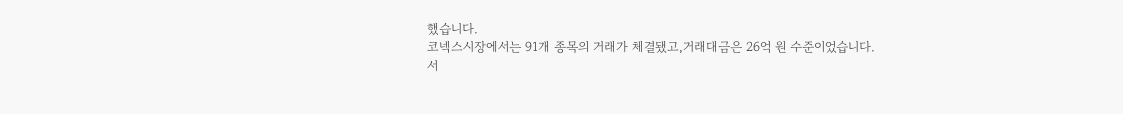했습니다.
코넥스시장에서는 91개 종목의 거래가 체결됐고,거래대금은 26억 원 수준이었습니다.
서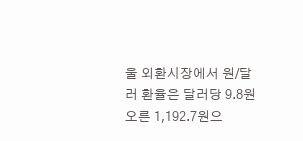울 외환시장에서 원/달러 환율은 달러당 9.8원 오른 1,192.7원으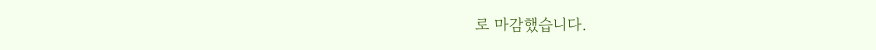로 마감했습니다.